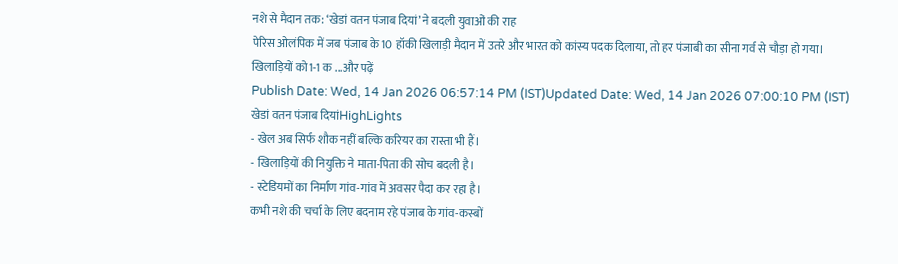नशे से मैदान तक: ‘खेडां वतन पंजाब दियां’ ने बदली युवाओं की राह
पेरिस ओलंपिक में जब पंजाब के10 हॉकी खिलाड़ी मैदान में उतरे और भारत को कांस्य पदक दिलाया, तो हर पंजाबी का सीना गर्व से चौड़ा हो गया। खिलाड़ियों को1-1 क ...और पढ़ें
Publish Date: Wed, 14 Jan 2026 06:57:14 PM (IST)Updated Date: Wed, 14 Jan 2026 07:00:10 PM (IST)
खेडां वतन पंजाब दियांHighLights
- खेल अब सिर्फ शौक नहीं बल्कि करियर का रास्ता भी हैं।
- खिलाड़ियों की नियुक्ति ने माता-पिता की सोच बदली है।
- स्टेडियमों का निर्माण गांव-गांव में अवसर पैदा कर रहा है।
कभी नशे की चर्चा के लिए बदनाम रहे पंजाब के गांव-कस्बों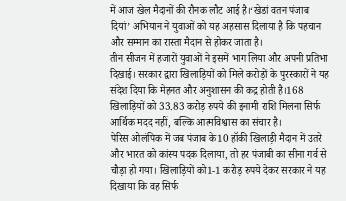में आज खेल मैदानों की रौनक लौट आई है।‘खेडां वतन पंजाब दियां’ अभियान ने युवाओं को यह अहसास दिलाया है कि पहचान और सम्मान का रास्ता मैदान से होकर जाता है।
तीन सीजन में हजारों युवाओं ने इसमें भाग लिया और अपनी प्रतिभा दिखाई। सरकार द्वारा खिलाड़ियों को मिले करोड़ों के पुरस्कारों ने यह संदेश दिया कि मेहनत और अनुशासन की कद्र होती है।168 खिलाड़ियों को 33.83 करोड़ रुपये की इनामी राशि मिलना सिर्फ आर्थिक मदद नहीं, बल्कि आत्मविश्वास का संचार है।
पेरिस ओलंपिक में जब पंजाब के10 हॉकी खिलाड़ी मैदान में उतरे और भारत को कांस्य पदक दिलाया, तो हर पंजाबी का सीना गर्व से चौड़ा हो गया। खिलाड़ियों को1-1 करोड़ रुपये देकर सरकार ने यह दिखाया कि वह सिर्फ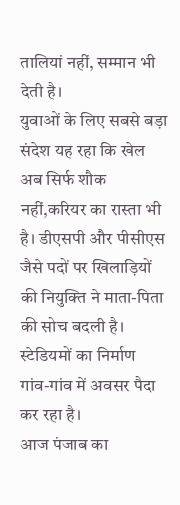तालियां नहीं, सम्मान भी देती है।
युवाओं के लिए सबसे बड़ा संदेश यह रहा कि खेल अब सिर्फ शौक नहीं,करियर का रास्ता भी है। डीएसपी और पीसीएस जैसे पदों पर खिलाड़ियों की नियुक्ति ने माता-पिता की सोच बदली है। स्टेडियमों का निर्माण गांव-गांव में अवसर पैदा कर रहा है।
आज पंजाब का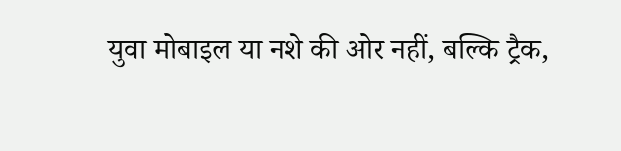युवा मोबाइल या नशे की ओर नहीं, बल्कि ट्रैक,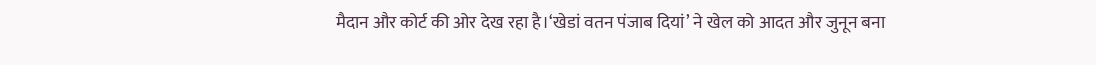मैदान और कोर्ट की ओर देख रहा है।‘खेडां वतन पंजाब दियां’ ने खेल को आदत और जुनून बना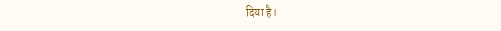दिया है।